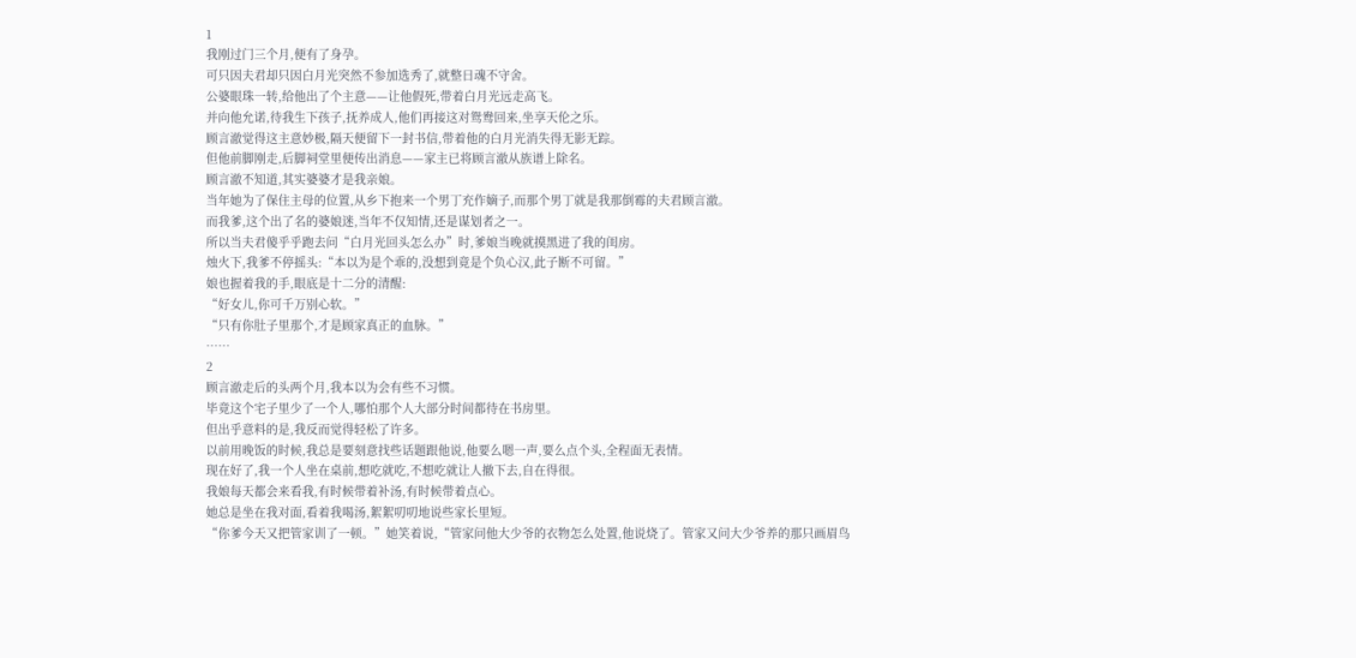1
我刚过门三个月,便有了身孕。
可只因夫君却只因白月光突然不参加选秀了,就整日魂不守舍。
公婆眼珠一转,给他出了个主意——让他假死,带着白月光远走高飞。
并向他允诺,待我生下孩子,抚养成人,他们再接这对鸳鸯回来,坐享天伦之乐。
顾言澈觉得这主意妙极,隔天便留下一封书信,带着他的白月光消失得无影无踪。
但他前脚刚走,后脚祠堂里便传出消息——家主已将顾言澈从族谱上除名。
顾言澈不知道,其实婆婆才是我亲娘。
当年她为了保住主母的位置,从乡下抱来一个男丁充作嫡子,而那个男丁就是我那倒霉的夫君顾言澈。
而我爹,这个出了名的婆娘迷,当年不仅知情,还是谋划者之一。
所以当夫君傻乎乎跑去问“白月光回头怎么办”时,爹娘当晚就摸黑进了我的闺房。
烛火下,我爹不停摇头:“本以为是个乖的,没想到竟是个负心汉,此子断不可留。”
娘也握着我的手,眼底是十二分的清醒:
“好女儿,你可千万别心软。”
“只有你肚子里那个,才是顾家真正的血脉。”
……
2
顾言澈走后的头两个月,我本以为会有些不习惯。
毕竟这个宅子里少了一个人,哪怕那个人大部分时间都待在书房里。
但出乎意料的是,我反而觉得轻松了许多。
以前用晚饭的时候,我总是要刻意找些话题跟他说,他要么嗯一声,要么点个头,全程面无表情。
现在好了,我一个人坐在桌前,想吃就吃,不想吃就让人撤下去,自在得很。
我娘每天都会来看我,有时候带着补汤,有时候带着点心。
她总是坐在我对面,看着我喝汤,絮絮叨叨地说些家长里短。
“你爹今天又把管家训了一顿。”她笑着说,“管家问他大少爷的衣物怎么处置,他说烧了。管家又问大少爷养的那只画眉鸟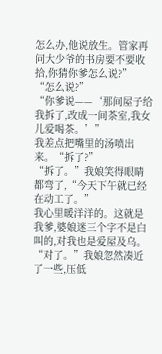怎么办,他说放生。管家再问大少爷的书房要不要收拾,你猜你爹怎么说?”
“怎么说?”
“你爹说——‘那间屋子给我拆了,改成一间茶室,我女儿爱喝茶。’”
我差点把嘴里的汤喷出来。“拆了?”
“拆了。”我娘笑得眼睛都弯了,“今天下午就已经在动工了。”
我心里暖洋洋的。这就是我爹,婆娘迷三个字不是白叫的,对我也是爱屋及乌。
“对了。”我娘忽然凑近了一些,压低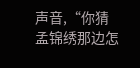声音,“你猜孟锦绣那边怎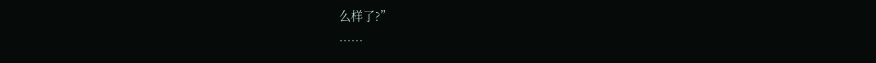么样了?”
……